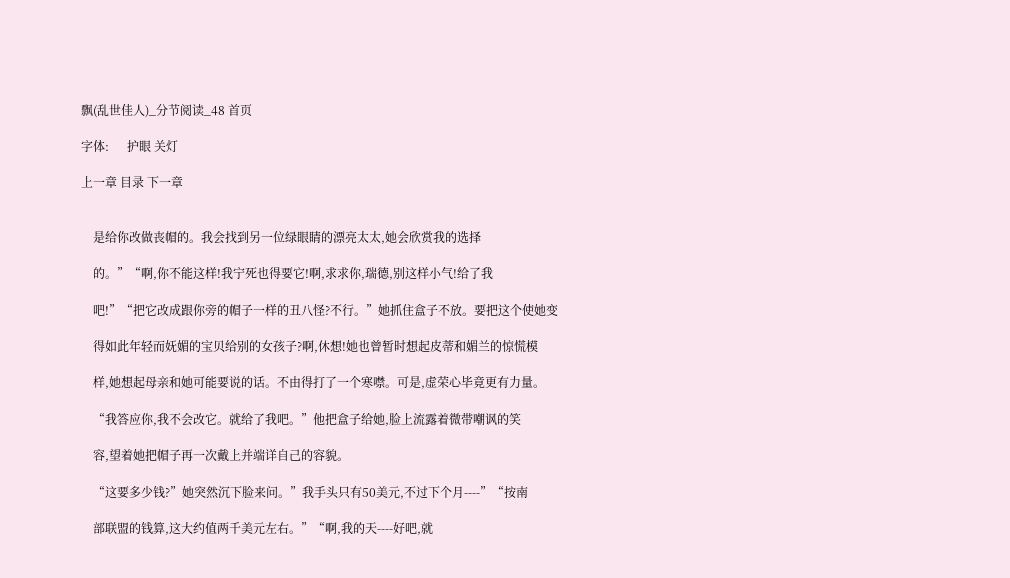飘(乱世佳人)_分节阅读_48 首页

字体:      护眼 关灯

上一章 目录 下一章


    是给你改做丧帽的。我会找到另一位绿眼睛的漂亮太太,她会欣赏我的选择

    的。”“啊,你不能这样!我宁死也得要它!啊,求求你,瑞德,别这样小气!给了我

    吧!”“把它改成跟你旁的帽子一样的丑八怪?不行。”她抓住盒子不放。要把这个使她变

    得如此年轻而妩媚的宝贝给别的女孩子?啊,休想!她也曾暂时想起皮蒂和媚兰的惊慌模

    样,她想起母亲和她可能要说的话。不由得打了一个寒噤。可是,虚荣心毕竟更有力量。

    “我答应你,我不会改它。就给了我吧。”他把盒子给她,脸上流露着微带嘲讽的笑

    容,望着她把帽子再一次戴上并端详自己的容貌。

    “这要多少钱?”她突然沉下脸来问。”我手头只有50美元,不过下个月----”“按南

    部联盟的钱算,这大约值两千美元左右。”“啊,我的天----好吧,就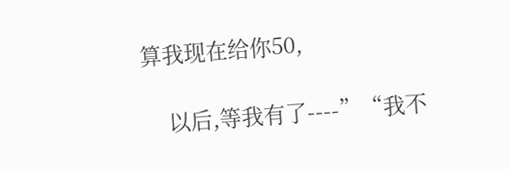算我现在给你50,

    以后,等我有了----”“我不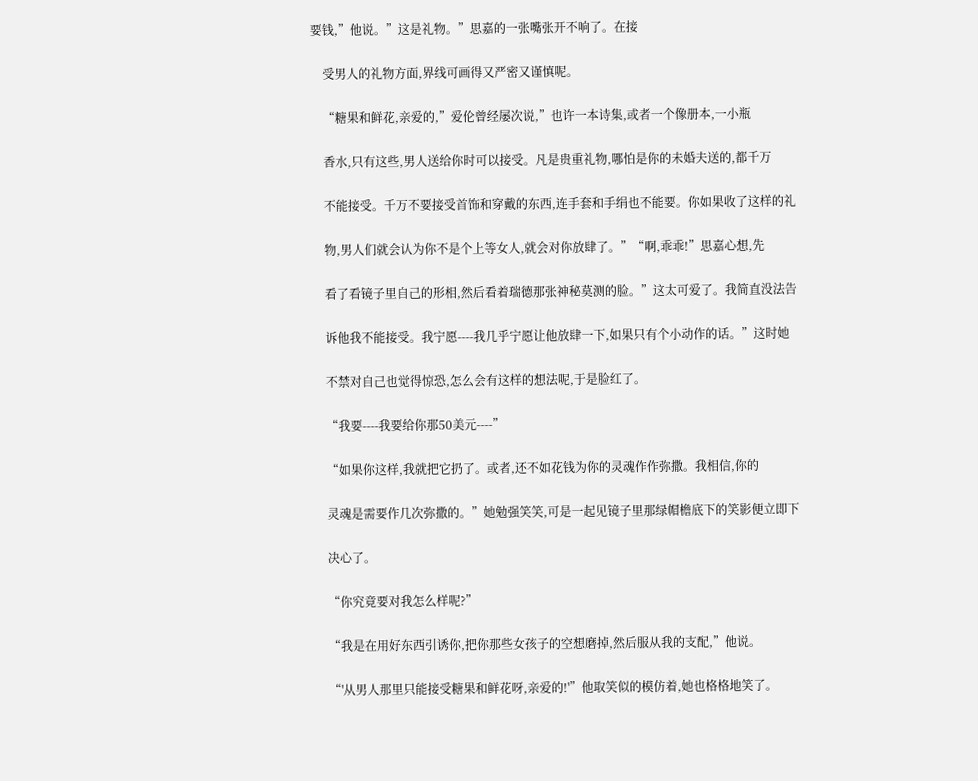要钱,”他说。”这是礼物。”思嘉的一张嘴张开不响了。在接

    受男人的礼物方面,界线可画得又严密又谨慎呢。

    “糖果和鲜花,亲爱的,”爱伦曾经屡次说,”也许一本诗集,或者一个像册本,一小瓶

    香水,只有这些,男人送给你时可以接受。凡是贵重礼物,哪怕是你的未婚夫送的,都千万

    不能接受。千万不要接受首饰和穿戴的东西,连手套和手绢也不能要。你如果收了这样的礼

    物,男人们就会认为你不是个上等女人,就会对你放肆了。”“啊,乖乖!”思嘉心想,先

    看了看镜子里自己的形相,然后看着瑞德那张神秘莫测的脸。”这太可爱了。我简直没法告

    诉他我不能接受。我宁愿----我几乎宁愿让他放肆一下,如果只有个小动作的话。”这时她

    不禁对自己也觉得惊恐,怎么会有这样的想法呢,于是脸红了。

    “我要----我要给你那50美元----”

    “如果你这样,我就把它扔了。或者,还不如花钱为你的灵魂作作弥撒。我相信,你的

    灵魂是需要作几次弥撒的。”她勉强笑笑,可是一起见镜子里那绿帽檐底下的笑影便立即下

    决心了。

    “你究竟要对我怎么样呢?”

    “我是在用好东西引诱你,把你那些女孩子的空想磨掉,然后服从我的支配,”他说。

    “'从男人那里只能接受糖果和鲜花呀,亲爱的!'”他取笑似的模仿着,她也格格地笑了。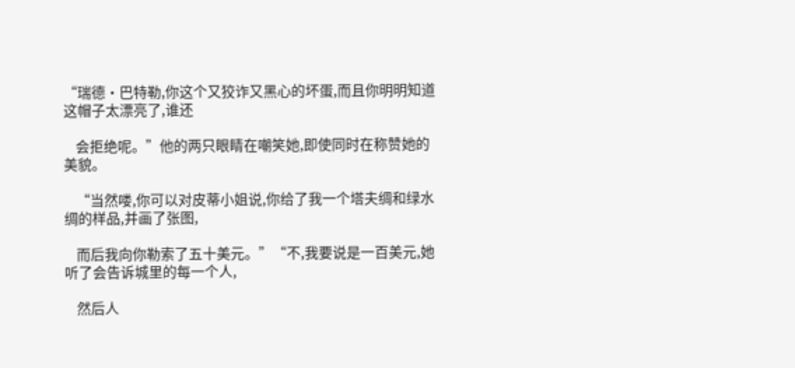“瑞德·巴特勒,你这个又狡诈又黑心的坏蛋,而且你明明知道这帽子太漂亮了,谁还

    会拒绝呢。”他的两只眼睛在嘲笑她,即使同时在称赞她的美貌。

    “当然喽,你可以对皮蒂小姐说,你给了我一个塔夫绸和绿水绸的样品,并画了张图,

    而后我向你勒索了五十美元。”“不,我要说是一百美元,她听了会告诉城里的每一个人,

    然后人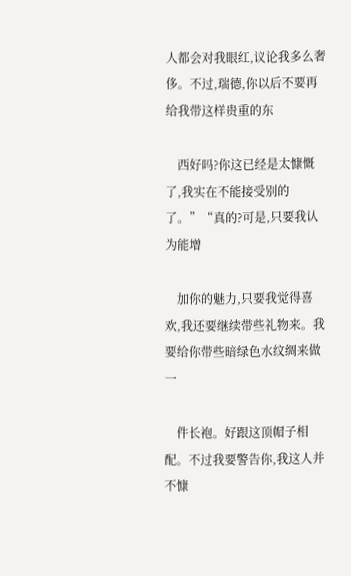人都会对我眼红,议论我多么奢侈。不过,瑞德,你以后不要再给我带这样贵重的东

    西好吗?你这已经是太慷慨了,我实在不能接受别的了。”“真的?可是,只要我认为能增

    加你的魅力,只要我觉得喜欢,我还要继续带些礼物来。我要给你带些暗绿色水纹绸来做一

    件长袍。好跟这顶帽子相配。不过我要警告你,我这人并不慷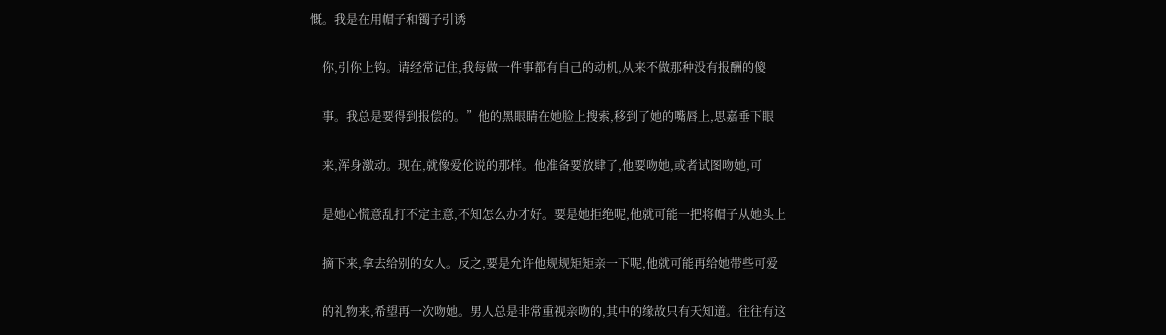慨。我是在用帽子和镯子引诱

    你,引你上钩。请经常记住,我每做一件事都有自己的动机,从来不做那种没有报酬的傻

    事。我总是要得到报偿的。”他的黑眼睛在她脸上搜索,移到了她的嘴唇上,思嘉垂下眼

    来,浑身激动。现在,就像爱伦说的那样。他准备要放肆了,他要吻她,或者试图吻她,可

    是她心慌意乱打不定主意,不知怎么办才好。要是她拒绝呢,他就可能一把将帽子从她头上

    摘下来,拿去给别的女人。反之,要是允许他规规矩矩亲一下呢,他就可能再给她带些可爱

    的礼物来,希望再一次吻她。男人总是非常重视亲吻的,其中的缘故只有天知道。往往有这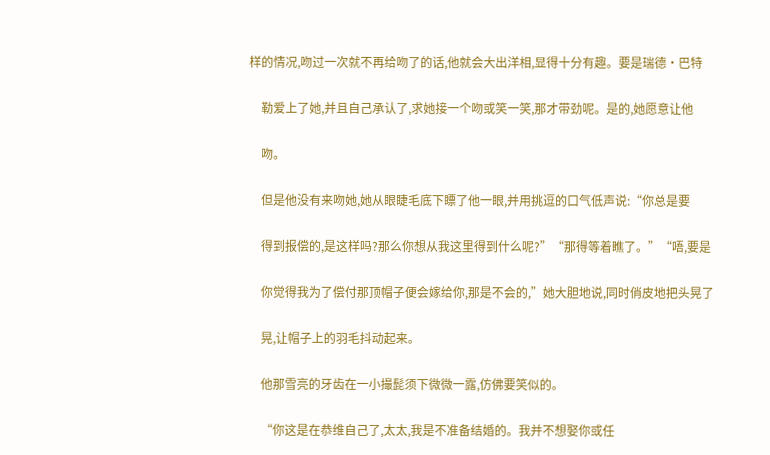样的情况,吻过一次就不再给吻了的话,他就会大出洋相,显得十分有趣。要是瑞德·巴特

    勒爱上了她,并且自己承认了,求她接一个吻或笑一笑,那才带劲呢。是的,她愿意让他

    吻。

    但是他没有来吻她,她从眼睫毛底下瞟了他一眼,并用挑逗的口气低声说:“你总是要

    得到报偿的,是这样吗?那么你想从我这里得到什么呢?”“那得等着瞧了。”“唔,要是

    你觉得我为了偿付那顶帽子便会嫁给你,那是不会的,”她大胆地说,同时俏皮地把头晃了

    晃,让帽子上的羽毛抖动起来。

    他那雪亮的牙齿在一小撮髭须下微微一露,仿佛要笑似的。

    “你这是在恭维自己了,太太,我是不准备结婚的。我并不想娶你或任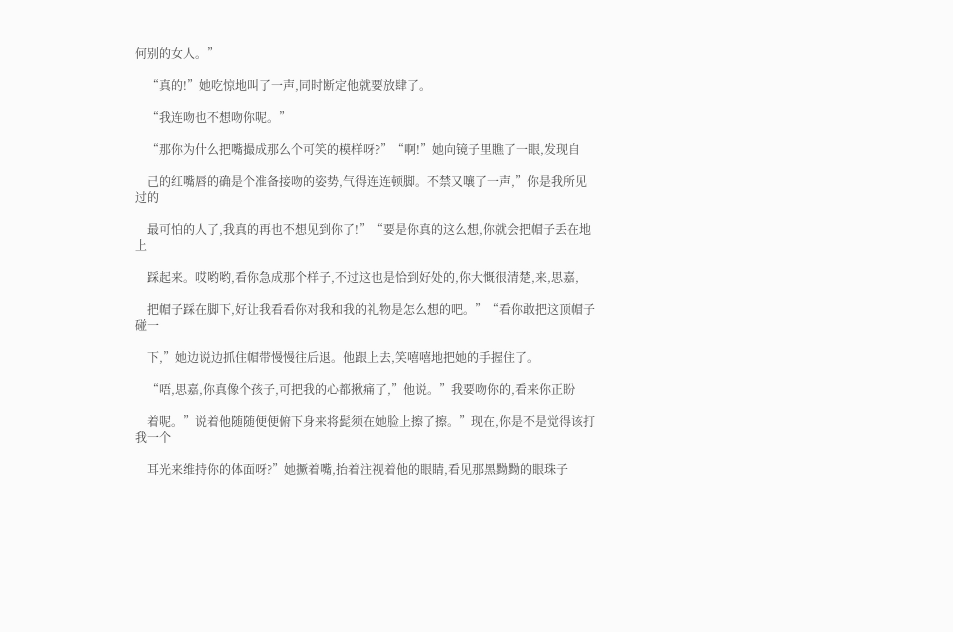何别的女人。”

    “真的!”她吃惊地叫了一声,同时断定他就要放肆了。

    “我连吻也不想吻你呢。”

    “那你为什么把嘴撮成那么个可笑的模样呀?”“啊!”她向镜子里瞧了一眼,发现自

    己的红嘴唇的确是个准备接吻的姿势,气得连连顿脚。不禁又嚷了一声,”你是我所见过的

    最可怕的人了,我真的再也不想见到你了!”“要是你真的这么想,你就会把帽子丢在地上

    踩起来。哎哟哟,看你急成那个样子,不过这也是恰到好处的,你大慨很清楚,来,思嘉,

    把帽子踩在脚下,好让我看看你对我和我的礼物是怎么想的吧。”“看你敢把这顶帽子碰一

    下,”她边说边抓住帽带慢慢往后退。他跟上去,笑嘻嘻地把她的手握住了。

    “唔,思嘉,你真像个孩子,可把我的心都揪痛了,”他说。”我要吻你的,看来你正盼

    着呢。”说着他随随便便俯下身来将髭须在她脸上擦了擦。”现在,你是不是觉得该打我一个

    耳光来维持你的体面呀?”她撅着嘴,抬着注视着他的眼睛,看见那黑黝黝的眼珠子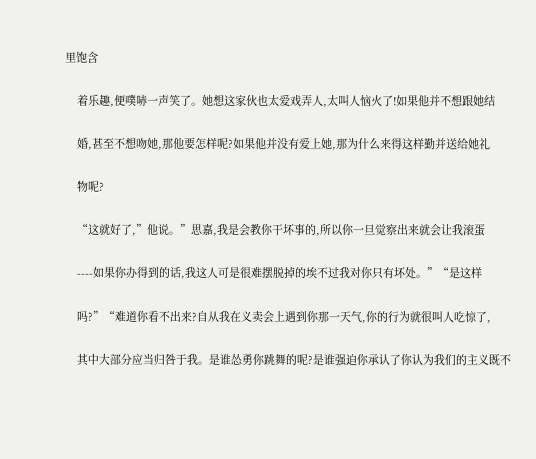里饱含

    着乐趣,便噗哧一声笑了。她想这家伙也太爱戏弄人,太叫人恼火了!如果他并不想跟她结

    婚,甚至不想吻她,那他要怎样呢?如果他并没有爱上她,那为什么来得这样勤并送给她礼

    物呢?

    “这就好了,”他说。”思嘉,我是会教你干坏事的,所以你一旦觉察出来就会让我滚蛋

    ----如果你办得到的话,我这人可是很难摆脱掉的埃不过我对你只有坏处。”“是这样

    吗?”“难道你看不出来?自从我在义卖会上遇到你那一天气,你的行为就很叫人吃惊了,

    其中大部分应当归咎于我。是谁怂勇你跳舞的呢?是谁强迫你承认了你认为我们的主义既不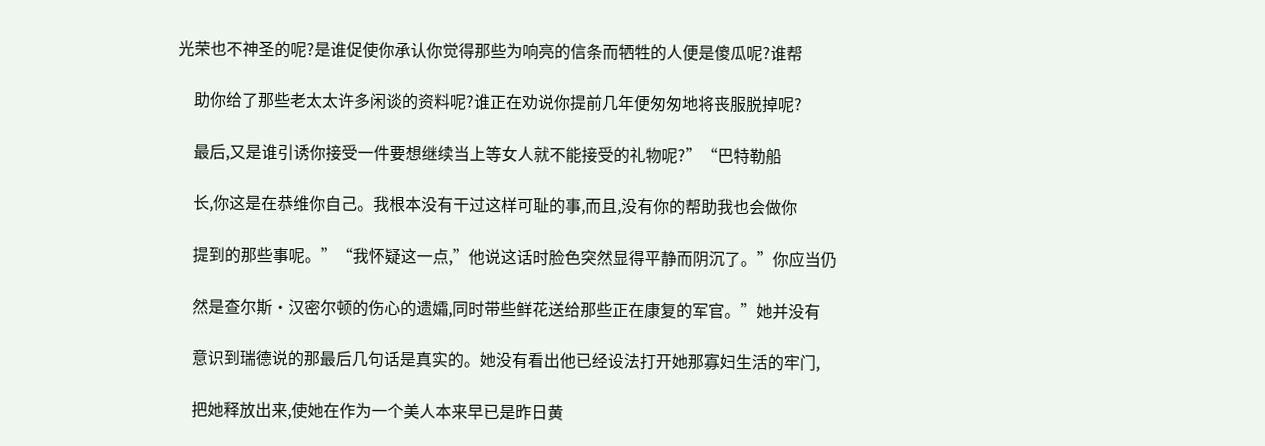光荣也不神圣的呢?是谁促使你承认你觉得那些为响亮的信条而牺牲的人便是傻瓜呢?谁帮

    助你给了那些老太太许多闲谈的资料呢?谁正在劝说你提前几年便匆匆地将丧服脱掉呢?

    最后,又是谁引诱你接受一件要想继续当上等女人就不能接受的礼物呢?”“巴特勒船

    长,你这是在恭维你自己。我根本没有干过这样可耻的事,而且,没有你的帮助我也会做你

    提到的那些事呢。”“我怀疑这一点,”他说这话时脸色突然显得平静而阴沉了。”你应当仍

    然是查尔斯·汉密尔顿的伤心的遗孀,同时带些鲜花送给那些正在康复的军官。”她并没有

    意识到瑞德说的那最后几句话是真实的。她没有看出他已经设法打开她那寡妇生活的牢门,

    把她释放出来,使她在作为一个美人本来早已是昨日黄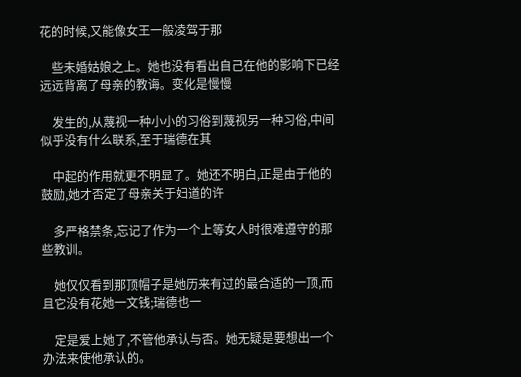花的时候,又能像女王一般凌驾于那

    些未婚姑娘之上。她也没有看出自己在他的影响下已经远远背离了母亲的教诲。变化是慢慢

    发生的,从蔑视一种小小的习俗到蔑视另一种习俗,中间似乎没有什么联系,至于瑞德在其

    中起的作用就更不明显了。她还不明白,正是由于他的鼓励,她才否定了母亲关于妇道的许

    多严格禁条,忘记了作为一个上等女人时很难遵守的那些教训。

    她仅仅看到那顶帽子是她历来有过的最合适的一顶,而且它没有花她一文钱;瑞德也一

    定是爱上她了,不管他承认与否。她无疑是要想出一个办法来使他承认的。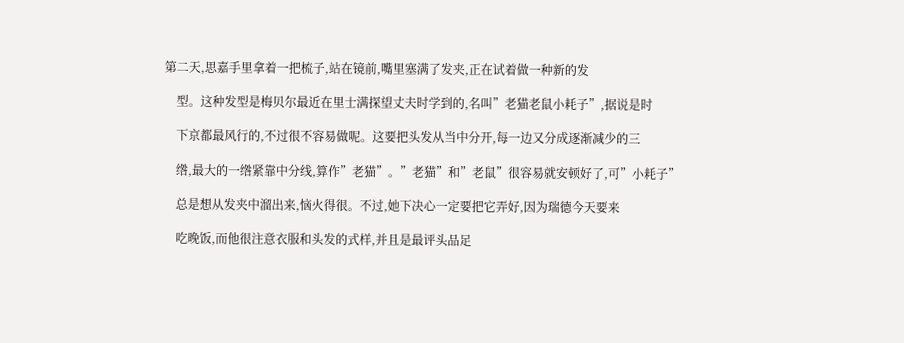第二天,思嘉手里拿着一把梳子,站在镜前,嘴里塞满了发夹,正在试着做一种新的发

    型。这种发型是梅贝尔最近在里士满探望丈夫时学到的,名叫”老猫老鼠小耗子”,据说是时

    下京都最风行的,不过很不容易做呢。这要把头发从当中分开,每一边又分成逐渐减少的三

    绺,最大的一绺紧靠中分线,算作”老猫”。”老猫”和”老鼠”很容易就安顿好了,可”小耗子”

    总是想从发夹中溜出来,恼火得很。不过,她下决心一定要把它弄好,因为瑞德今天要来

    吃晚饭,而他很注意衣服和头发的式样,并且是最评头品足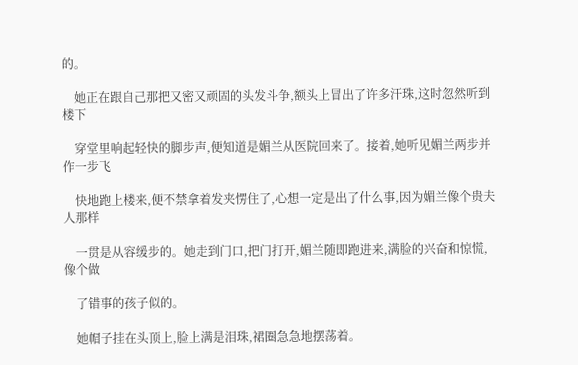的。

    她正在跟自己那把又密又顽固的头发斗争,额头上冒出了许多汗珠,这时忽然听到楼下

    穿堂里响起轻快的脚步声,便知道是媚兰从医院回来了。接着,她听见媚兰两步并作一步飞

    快地跑上楼来,便不禁拿着发夹愣住了,心想一定是出了什么事,因为媚兰像个贵夫人那样

    一贯是从容缓步的。她走到门口,把门打开,媚兰随即跑进来,满脸的兴奋和惊慌,像个做

    了错事的孩子似的。

    她帽子挂在头顶上,脸上满是泪珠,裙圈急急地摆荡着。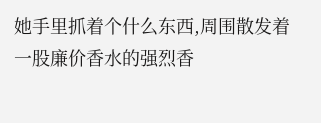她手里抓着个什么东西,周围散发着一股廉价香水的强烈香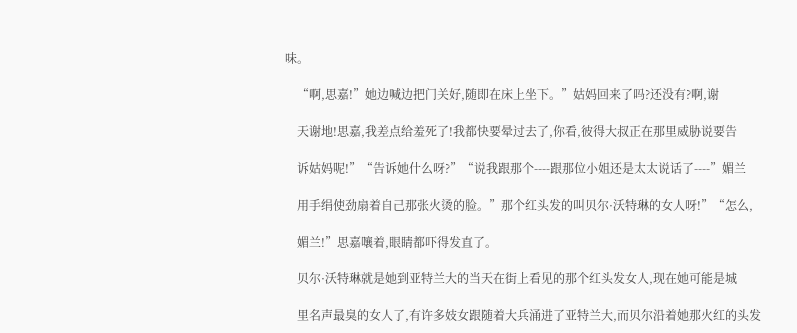味。

    “啊,思嘉!”她边喊边把门关好,随即在床上坐下。”姑妈回来了吗?还没有?啊,谢

    天谢地!思嘉,我差点给羞死了!我都快要晕过去了,你看,彼得大叔正在那里威胁说要告

    诉姑妈呢!”“告诉她什么呀?”“说我跟那个----跟那位小姐还是太太说话了----”媚兰

    用手绢使劲扇着自己那张火烫的脸。”那个红头发的叫贝尔·沃特琳的女人呀!”“怎么,

    媚兰!”思嘉嚷着,眼睛都吓得发直了。

    贝尔·沃特琳就是她到亚特兰大的当天在街上看见的那个红头发女人,现在她可能是城

    里名声最臭的女人了,有许多妓女跟随着大兵涌进了亚特兰大,而贝尔沿着她那火红的头发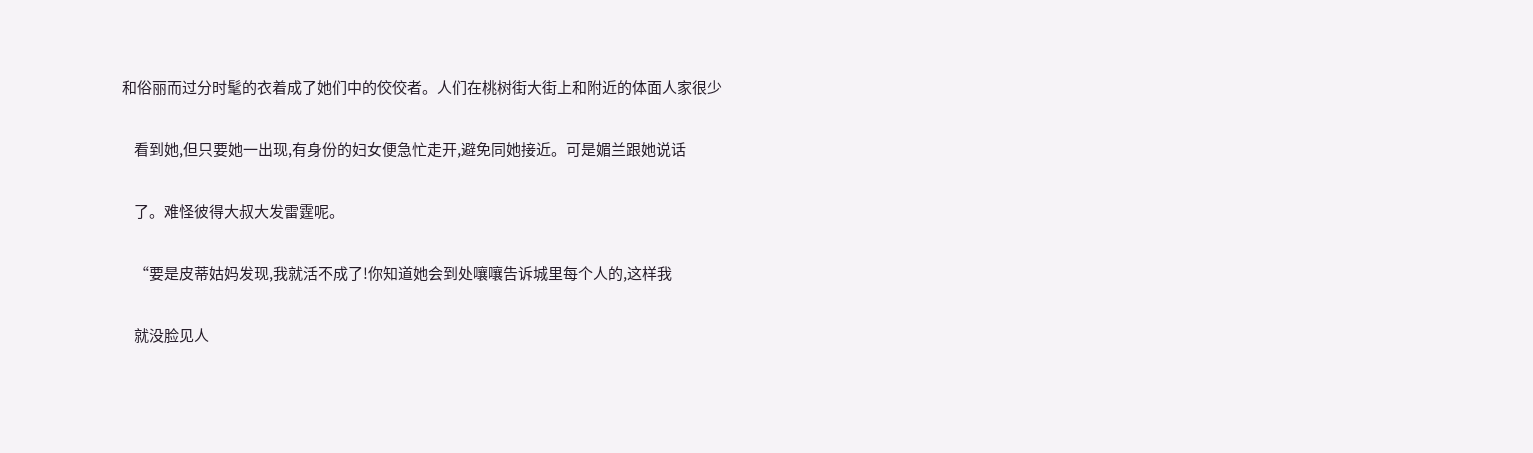和俗丽而过分时髦的衣着成了她们中的佼佼者。人们在桃树街大街上和附近的体面人家很少

    看到她,但只要她一出现,有身份的妇女便急忙走开,避免同她接近。可是媚兰跟她说话

    了。难怪彼得大叔大发雷霆呢。

    “要是皮蒂姑妈发现,我就活不成了!你知道她会到处嚷嚷告诉城里每个人的,这样我

    就没脸见人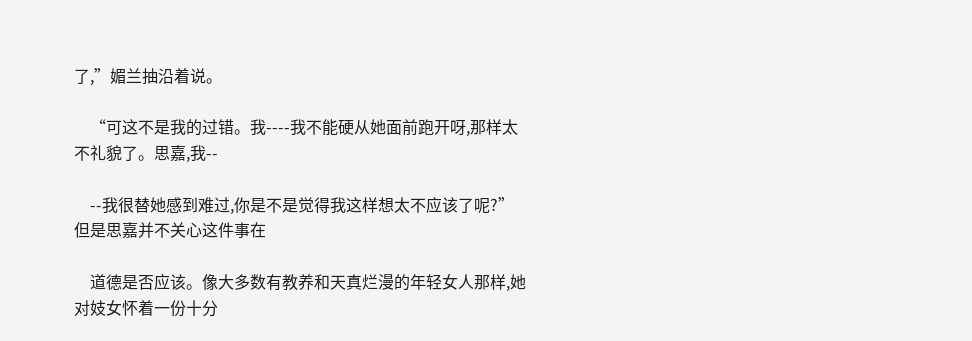了,”媚兰抽沿着说。

    “可这不是我的过错。我----我不能硬从她面前跑开呀,那样太不礼貌了。思嘉,我--

    --我很替她感到难过,你是不是觉得我这样想太不应该了呢?”但是思嘉并不关心这件事在

    道德是否应该。像大多数有教养和天真烂漫的年轻女人那样,她对妓女怀着一份十分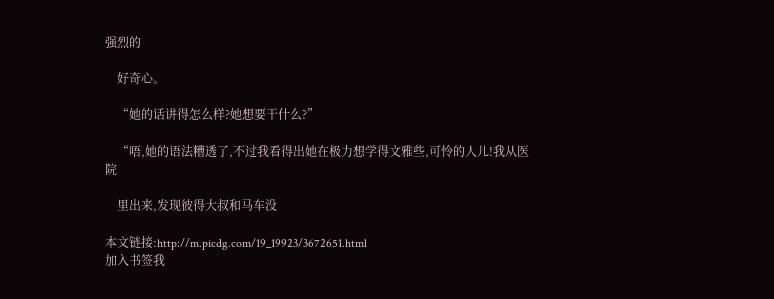强烈的

    好奇心。

    “她的话讲得怎么样?她想要干什么?”

    “唔,她的语法糟透了,不过我看得出她在极力想学得文雅些,可怜的人儿!我从医院

    里出来,发现彼得大叔和马车没

本文链接:http://m.picdg.com/19_19923/3672651.html
加入书签我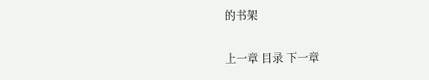的书架

上一章 目录 下一章